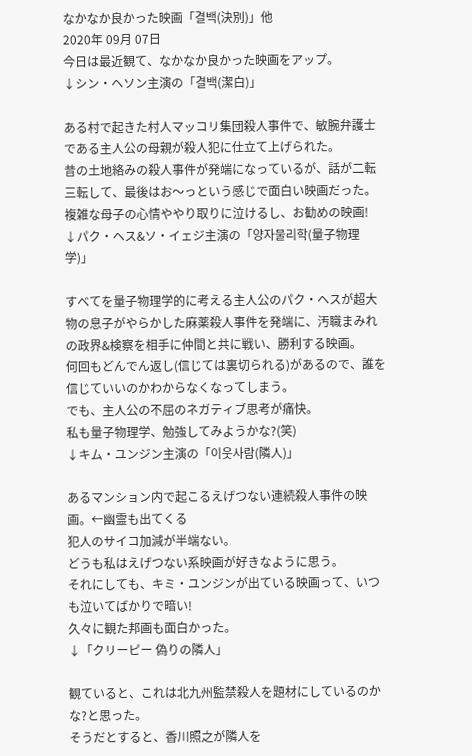なかなか良かった映画「결백(決別)」他
2020年 09月 07日
今日は最近観て、なかなか良かった映画をアップ。
↓シン・ヘソン主演の「결백(潔白)」

ある村で起きた村人マッコリ集団殺人事件で、敏腕弁護士である主人公の母親が殺人犯に仕立て上げられた。
昔の土地絡みの殺人事件が発端になっているが、話が二転三転して、最後はお〜っという感じで面白い映画だった。
複雑な母子の心情ややり取りに泣けるし、お勧めの映画!
↓パク・ヘス&ソ・イェジ主演の「양자물리학(量子物理学)」

すべてを量子物理学的に考える主人公のパク・ヘスが超大物の息子がやらかした麻薬殺人事件を発端に、汚職まみれの政界&検察を相手に仲間と共に戦い、勝利する映画。
何回もどんでん返し(信じては裏切られる)があるので、誰を信じていいのかわからなくなってしまう。
でも、主人公の不屈のネガティブ思考が痛快。
私も量子物理学、勉強してみようかな?(笑)
↓キム・ユンジン主演の「이웃사람(隣人)」

あるマンション内で起こるえげつない連続殺人事件の映画。←幽霊も出てくる
犯人のサイコ加減が半端ない。
どうも私はえげつない系映画が好きなように思う。
それにしても、キミ・ユンジンが出ている映画って、いつも泣いてばかりで暗い!
久々に観た邦画も面白かった。
↓「クリーピー 偽りの隣人」

観ていると、これは北九州監禁殺人を題材にしているのかな?と思った。
そうだとすると、香川照之が隣人を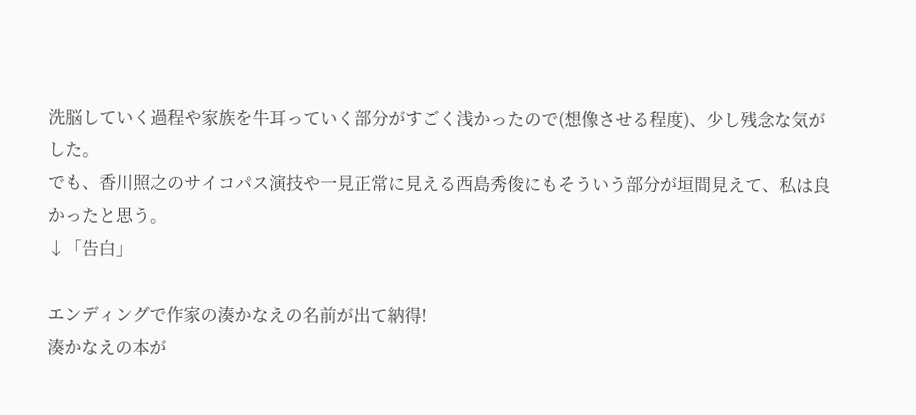洗脳していく過程や家族を牛耳っていく部分がすごく浅かったので(想像させる程度)、少し残念な気がした。
でも、香川照之のサイコパス演技や一見正常に見える西島秀俊にもそういう部分が垣間見えて、私は良かったと思う。
↓「告白」

エンディングで作家の湊かなえの名前が出て納得!
湊かなえの本が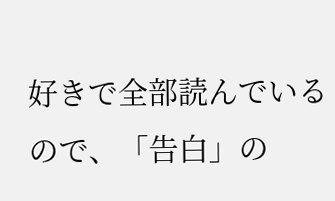好きで全部読んでいるので、「告白」の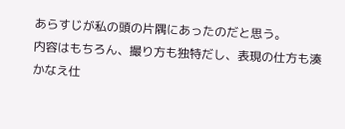あらすじが私の頭の片隅にあったのだと思う。
内容はもちろん、撮り方も独特だし、表現の仕方も湊かなえ仕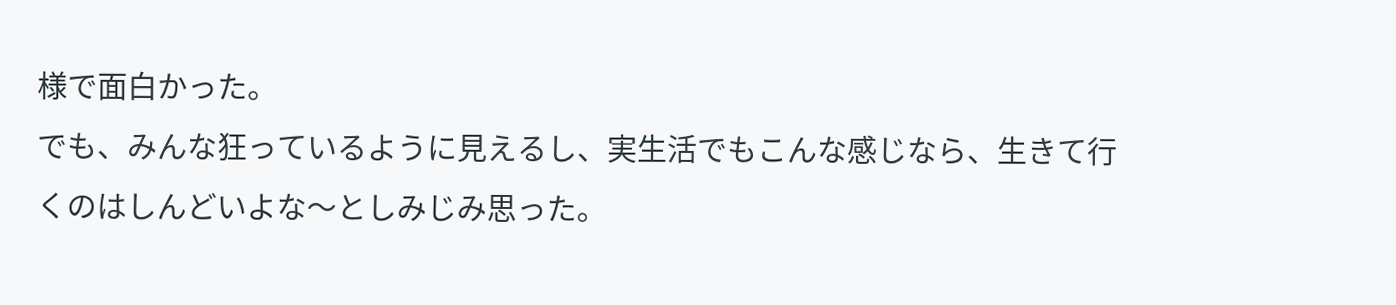様で面白かった。
でも、みんな狂っているように見えるし、実生活でもこんな感じなら、生きて行くのはしんどいよな〜としみじみ思った。